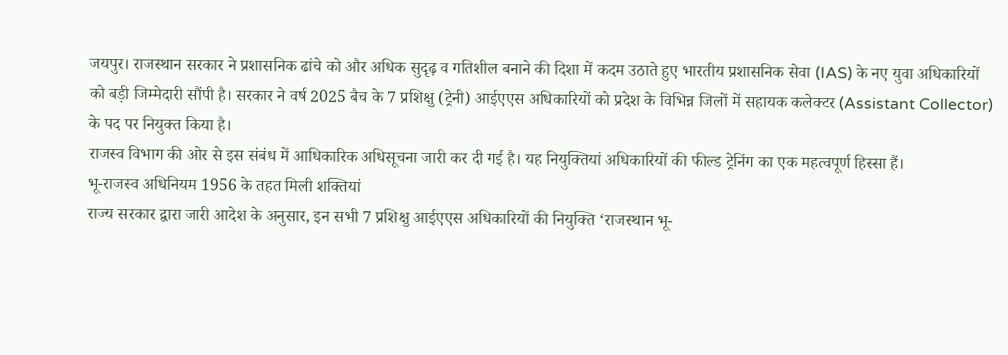जयपुर। राजस्थान सरकार ने प्रशासनिक ढांचे को और अधिक सुदृढ़ व गतिशील बनाने की दिशा में कदम उठाते हुए भारतीय प्रशासनिक सेवा (IAS) के नए युवा अधिकारियों को बड़ी जिम्मेदारी सौंपी है। सरकार ने वर्ष 2025 बैच के 7 प्रशिक्षु (ट्रेनी) आईएएस अधिकारियों को प्रदेश के विभिन्न जिलों में सहायक कलेक्टर (Assistant Collector) के पद पर नियुक्त किया है।
राजस्व विभाग की ओर से इस संबंध में आधिकारिक अधिसूचना जारी कर दी गई है। यह नियुक्तियां अधिकारियों की फील्ड ट्रेनिंग का एक महत्वपूर्ण हिस्सा हैं।
भू-राजस्व अधिनियम 1956 के तहत मिली शक्तियां
राज्य सरकार द्वारा जारी आदेश के अनुसार, इन सभी 7 प्रशिक्षु आईएएस अधिकारियों की नियुक्ति ‘राजस्थान भू-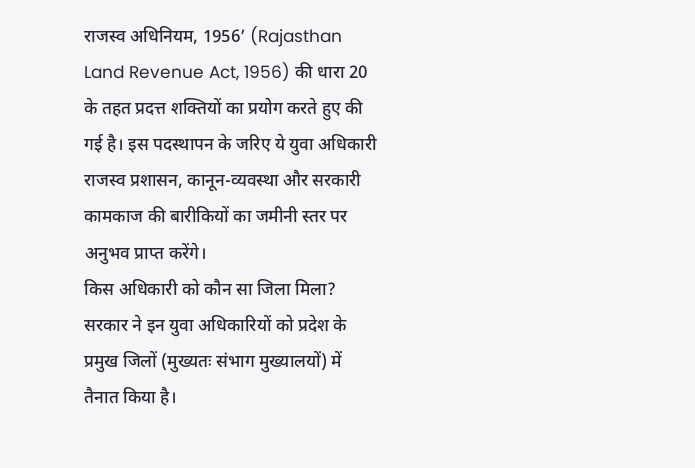राजस्व अधिनियम, 1956’ (Rajasthan Land Revenue Act, 1956) की धारा 20 के तहत प्रदत्त शक्तियों का प्रयोग करते हुए की गई है। इस पदस्थापन के जरिए ये युवा अधिकारी राजस्व प्रशासन, कानून-व्यवस्था और सरकारी कामकाज की बारीकियों का जमीनी स्तर पर अनुभव प्राप्त करेंगे।
किस अधिकारी को कौन सा जिला मिला?
सरकार ने इन युवा अधिकारियों को प्रदेश के प्रमुख जिलों (मुख्यतः संभाग मुख्यालयों) में तैनात किया है।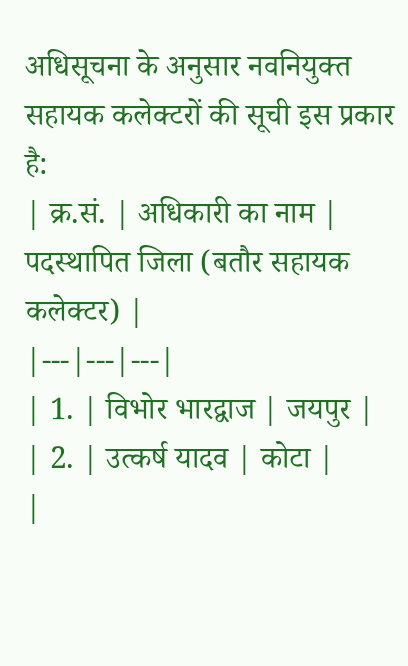अधिसूचना के अनुसार नवनियुक्त सहायक कलेक्टरों की सूची इस प्रकार है:
| क्र.सं. | अधिकारी का नाम | पदस्थापित जिला (बतौर सहायक कलेक्टर) |
|---|---|---|
| 1. | विभोर भारद्वाज | जयपुर |
| 2. | उत्कर्ष यादव | कोटा |
|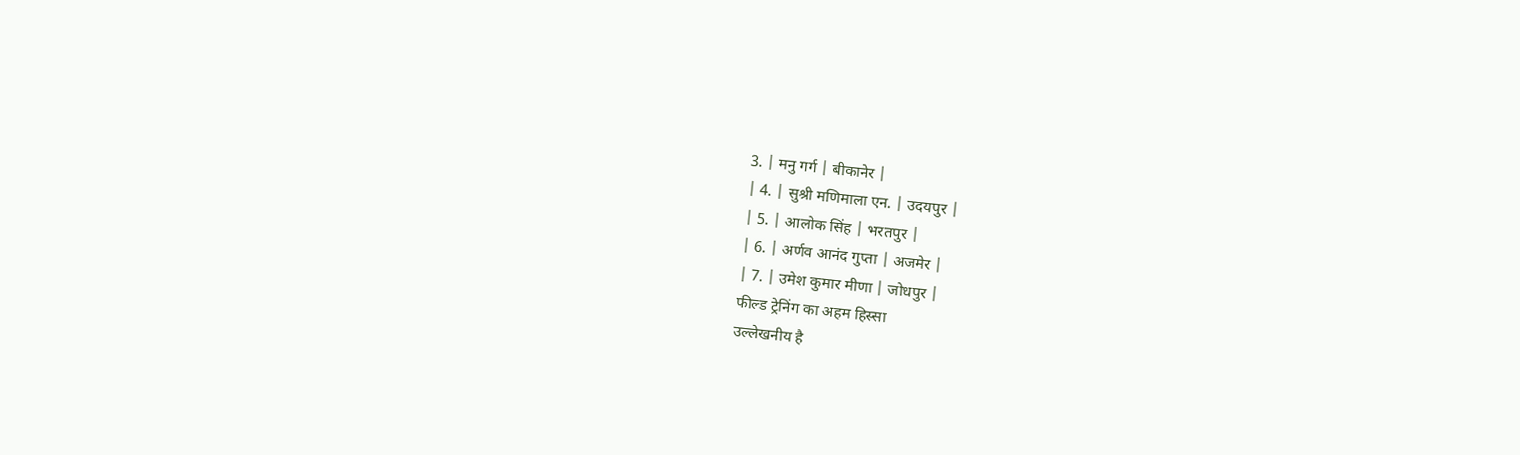3. | मनु गर्ग | बीकानेर |
| 4. | सुश्री मणिमाला एन. | उदयपुर |
| 5. | आलोक सिंह | भरतपुर |
| 6. | अर्णव आनंद गुप्ता | अजमेर |
| 7. | उमेश कुमार मीणा | जोधपुर |
फील्ड ट्रेनिंग का अहम हिस्सा
उल्लेखनीय है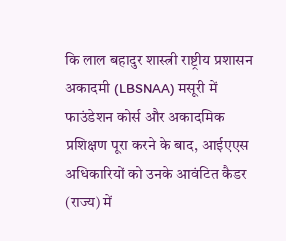कि लाल बहादुर शास्त्री राष्ट्रीय प्रशासन अकादमी (LBSNAA) मसूरी में फाउंडेशन कोर्स और अकादमिक प्रशिक्षण पूरा करने के बाद, आईएएस अधिकारियों को उनके आवंटित कैडर (राज्य) में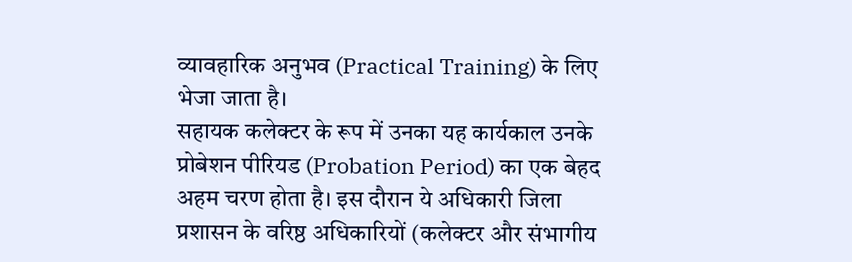व्यावहारिक अनुभव (Practical Training) के लिए भेजा जाता है।
सहायक कलेक्टर के रूप में उनका यह कार्यकाल उनके प्रोबेशन पीरियड (Probation Period) का एक बेहद अहम चरण होता है। इस दौरान ये अधिकारी जिला प्रशासन के वरिष्ठ अधिकारियों (कलेक्टर और संभागीय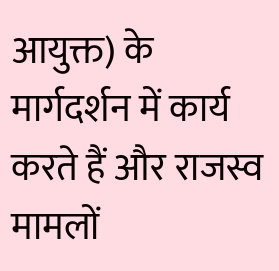आयुक्त) के मार्गदर्शन में कार्य करते हैं और राजस्व मामलों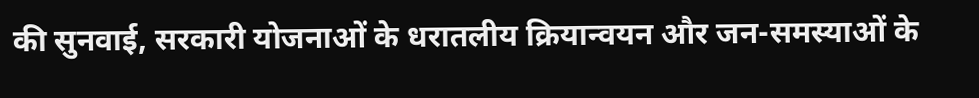की सुनवाई, सरकारी योजनाओं के धरातलीय क्रियान्वयन और जन-समस्याओं के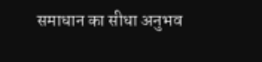समाधान का सीधा अनुभव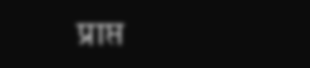प्राप्त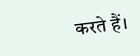करते हैं।